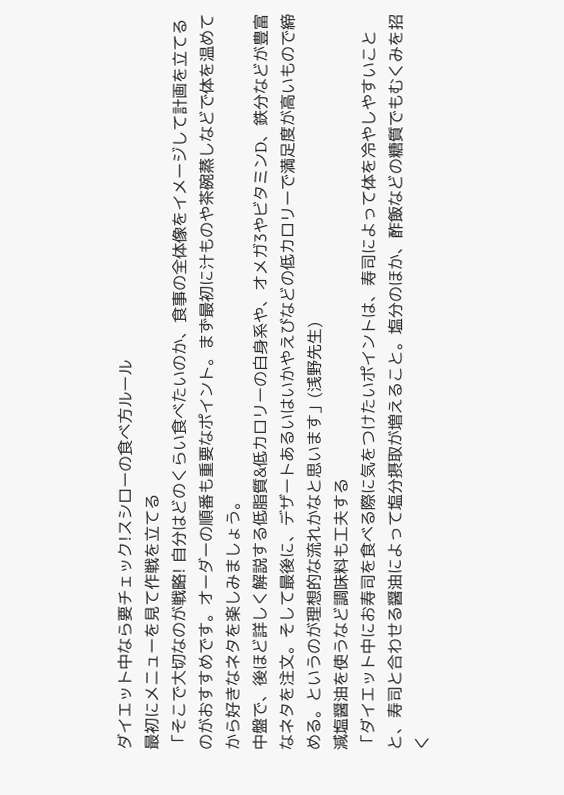ダイエット中なら要チェック!スシローの食べ方ルール
最初にメニューを見て作戦を立てる
「そこで大切なのが戦略! 自分はどのくらい食べたいのか、食事の全体像をイメージして計画を立てるのがおすすめです。オーダーの順番も重要なポイント。まず最初に汁ものや茶碗蒸しなどで体を温めてから好きなネタを楽しみましょう。
中盤で、後ほど詳しく解説する低脂質&低カロリーの白身系や、オメガ3やビタミンD、鉄分などが豊富なネタを注文。そして最後に、デザートあるいはいかやえびなどの低カロリーで満足度が高いもので締める。というのが理想的な流れかなと思います」(浅野先生)
減塩醤油を使うなど調味料も工夫する
「ダイエット中にお寿司を食べる際に気をつけたいポイントは、寿司によって体を冷やしやすいことと、寿司と合わせる醤油によって塩分摂取が増えること。塩分のほか、酢飯などの糖質でもむくみを招く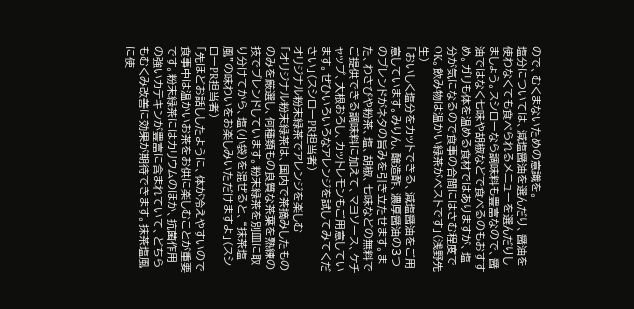ので、むくまないための意識を。
塩分については、減塩醤油を選んだり、醤油を使わなくても食べられるメニューを選んだりしましょう。スシローなら調味料も豊富なので、醤油ではなく七味や胡椒などで食べるのもおすすめ。ガリも体を温める食材ではありますが、塩分が気になるので食事の合間にはさむ程度でOK。飲み物は温かい緑茶がベストです」(浅野先生)
「おいしく塩分をカットできる、減塩醤油をご用意しています。みりん、醸造酢、濃厚醤油の3つのブレンドがネタの旨みを引き立たせます。また、わさびや粉茶、塩、胡椒、七味などの無料でご提供できる調味料に加えて、マヨソース、ケチャップ、大根おろし、カットレモンもご用意しています。ぜひいろいろなアレンジを試してみてください」(スシローPR担当者)
オリジナル粉末緑茶でアレンジを楽しむ
「オリジナル粉末緑茶は、国内で茶摘みしたもののみを厳選し、何種類もの良質な茶葉を熟練の技でブレンドしています。粉末緑茶を別皿に取り分けてから、塩(小袋)を混ぜると、“抹茶塩風”の味わいをお楽しみいただけますよ」(スシローPR担当者)
「先ほどお話ししたように、体が冷えやすいので食事中は温かいお茶をお供に楽しむことが重要です。粉末緑茶にはカリウムのほか、抗菌作用の強いカテキンが豊富に含まれていて、どちらもむくみ改善に効果が期待できます。抹茶塩風に使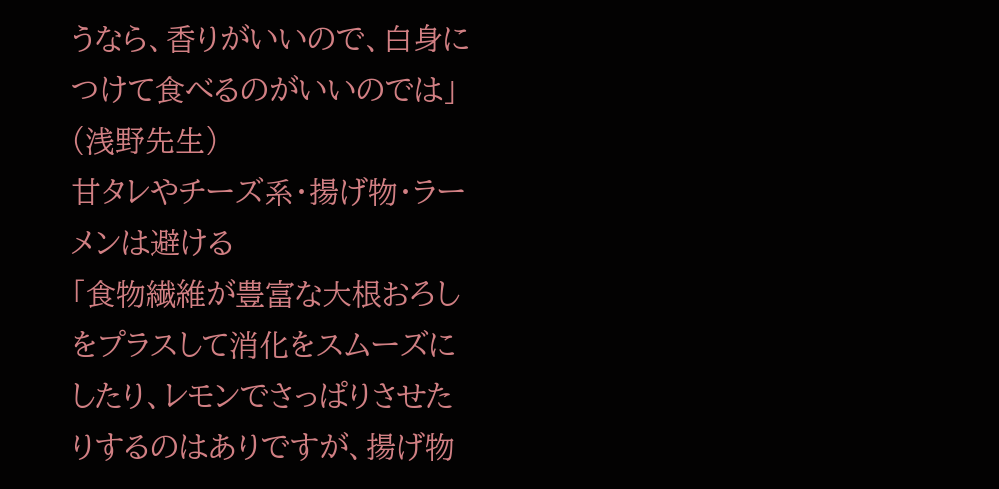うなら、香りがいいので、白身につけて食べるのがいいのでは」(浅野先生)
甘タレやチーズ系・揚げ物・ラーメンは避ける
「食物繊維が豊富な大根おろしをプラスして消化をスムーズにしたり、レモンでさっぱりさせたりするのはありですが、揚げ物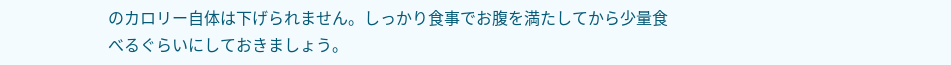のカロリー自体は下げられません。しっかり食事でお腹を満たしてから少量食べるぐらいにしておきましょう。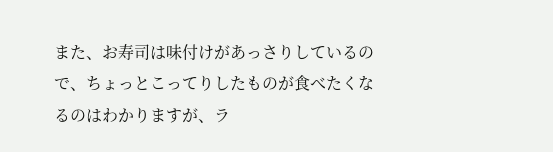また、お寿司は味付けがあっさりしているので、ちょっとこってりしたものが食べたくなるのはわかりますが、ラ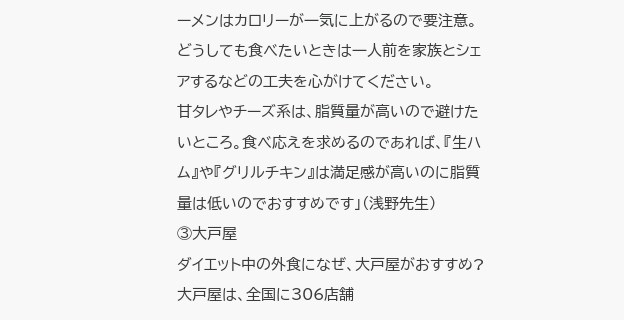ーメンはカロリーが一気に上がるので要注意。どうしても食べたいときは一人前を家族とシェアするなどの工夫を心がけてください。
甘タレやチーズ系は、脂質量が高いので避けたいところ。食べ応えを求めるのであれば、『生ハム』や『グリルチキン』は満足感が高いのに脂質量は低いのでおすすめです」(浅野先生)
③大戸屋
ダイエット中の外食になぜ、大戸屋がおすすめ?
大戸屋は、全国に306店舗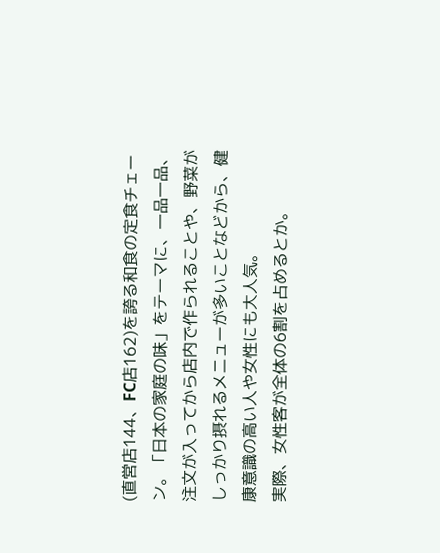(直営店144、FC店162)を誇る和食の定食チェーン。「日本の家庭の味」をテーマに、一品一品、注文が入ってから店内で作られることや、野菜がしっかり摂れるメニューが多いことなどから、健康意識の高い人や女性にも大人気。
実際、女性客が全体の6割を占めるとか。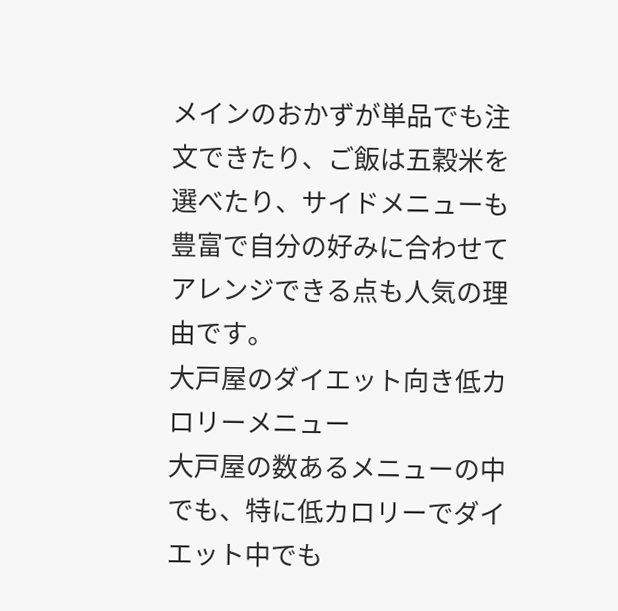メインのおかずが単品でも注文できたり、ご飯は五穀米を選べたり、サイドメニューも豊富で自分の好みに合わせてアレンジできる点も人気の理由です。
大戸屋のダイエット向き低カロリーメニュー
大戸屋の数あるメニューの中でも、特に低カロリーでダイエット中でも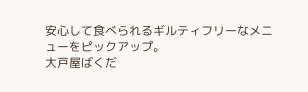安心して食べられるギルティフリーなメニューをピックアップ。
大戸屋ばくだ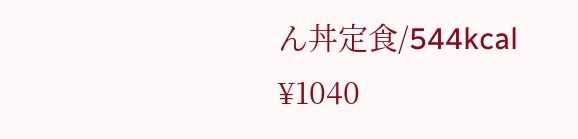ん丼定食/544kcal
¥1040